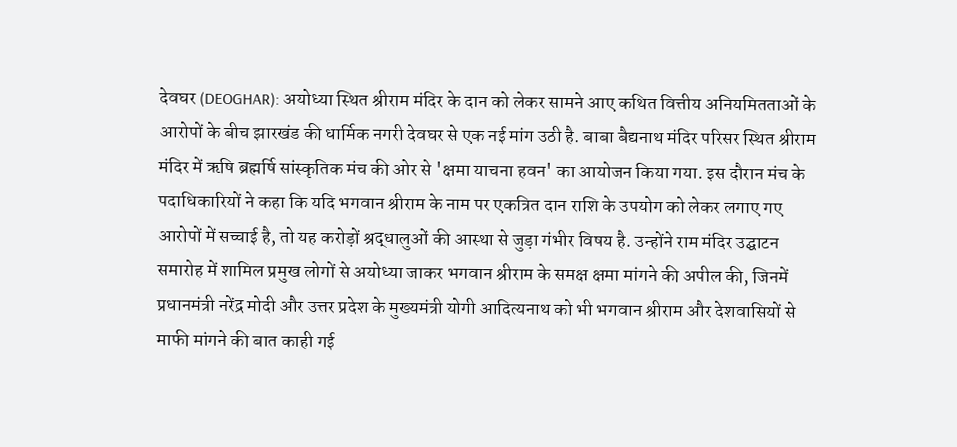देवघर (DEOGHAR): अयोध्या स्थित श्रीराम मंदिर के दान को लेकर सामने आए कथित वित्तीय अनियमितताओं के आरोपों के बीच झारखंड की धार्मिक नगरी देवघर से एक नई मांग उठी है. बाबा बैद्यनाथ मंदिर परिसर स्थित श्रीराम मंदिर में ऋषि ब्रह्मर्षि सांस्कृतिक मंच की ओर से 'क्षमा याचना हवन' का आयोजन किया गया. इस दौरान मंच के पदाधिकारियों ने कहा कि यदि भगवान श्रीराम के नाम पर एकत्रित दान राशि के उपयोग को लेकर लगाए गए आरोपों में सच्चाई है, तो यह करोड़ों श्रद्धालुओं की आस्था से जुड़ा गंभीर विषय है. उन्होंने राम मंदिर उद्घाटन समारोह में शामिल प्रमुख लोगों से अयोध्या जाकर भगवान श्रीराम के समक्ष क्षमा मांगने की अपील की, जिनमें प्रधानमंत्री नरेंद्र मोदी और उत्तर प्रदेश के मुख्यमंत्री योगी आदित्यनाथ को भी भगवान श्रीराम और देशवासियों से माफी मांगने की बात काही गई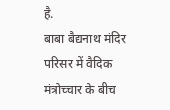है.
बाबा बैद्यनाथ मंदिर परिसर में वैदिक मंत्रोच्चार के बीच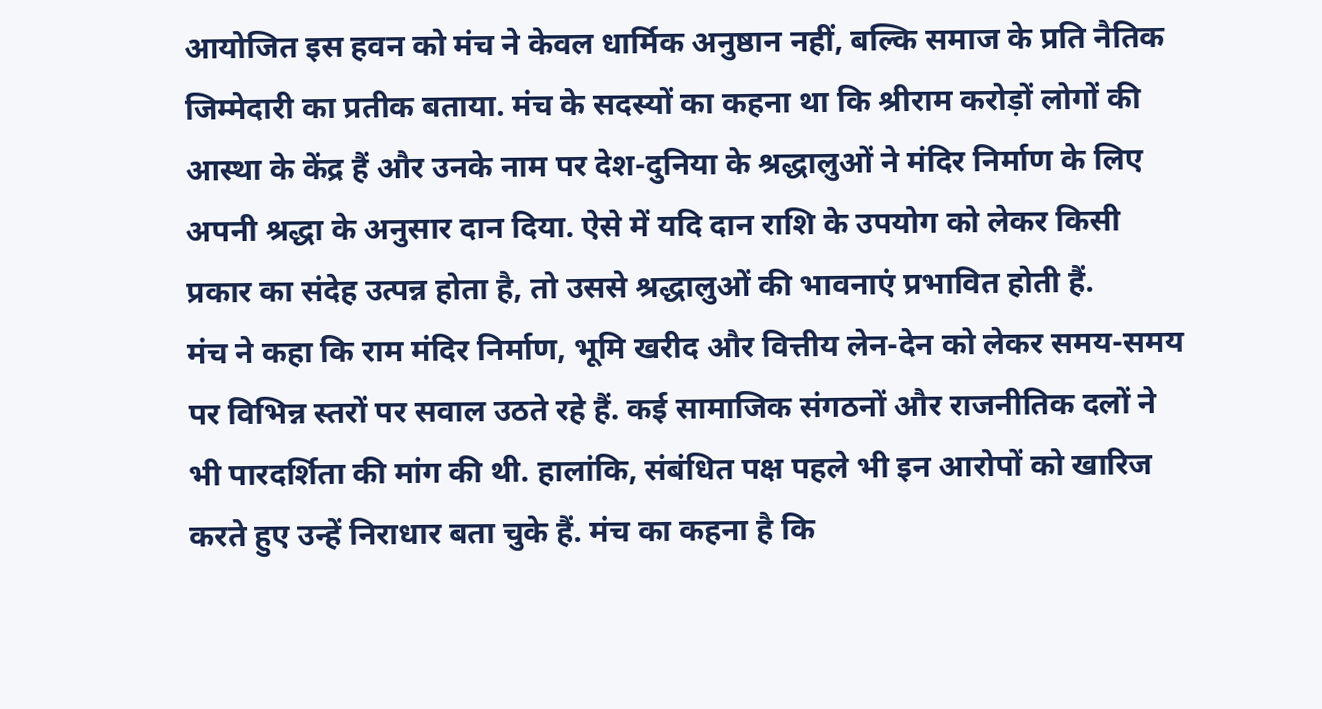आयोजित इस हवन को मंच ने केवल धार्मिक अनुष्ठान नहीं, बल्कि समाज के प्रति नैतिक जिम्मेदारी का प्रतीक बताया. मंच के सदस्यों का कहना था कि श्रीराम करोड़ों लोगों की आस्था के केंद्र हैं और उनके नाम पर देश-दुनिया के श्रद्धालुओं ने मंदिर निर्माण के लिए अपनी श्रद्धा के अनुसार दान दिया. ऐसे में यदि दान राशि के उपयोग को लेकर किसी प्रकार का संदेह उत्पन्न होता है, तो उससे श्रद्धालुओं की भावनाएं प्रभावित होती हैं.
मंच ने कहा कि राम मंदिर निर्माण, भूमि खरीद और वित्तीय लेन-देन को लेकर समय-समय पर विभिन्न स्तरों पर सवाल उठते रहे हैं. कई सामाजिक संगठनों और राजनीतिक दलों ने भी पारदर्शिता की मांग की थी. हालांकि, संबंधित पक्ष पहले भी इन आरोपों को खारिज करते हुए उन्हें निराधार बता चुके हैं. मंच का कहना है कि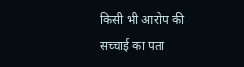किसी भी आरोप की सच्चाई का पता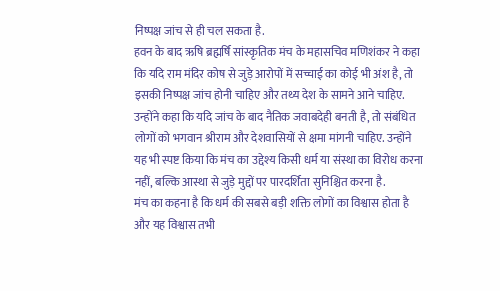निष्पक्ष जांच से ही चल सकता है.
हवन के बाद ऋषि ब्रह्मर्षि सांस्कृतिक मंच के महासचिव मणिशंकर ने कहा कि यदि राम मंदिर कोष से जुड़े आरोपों में सच्चाई का कोई भी अंश है, तो इसकी निष्पक्ष जांच होनी चाहिए और तथ्य देश के सामने आने चाहिए. उन्होंने कहा कि यदि जांच के बाद नैतिक जवाबदेही बनती है, तो संबंधित लोगों को भगवान श्रीराम और देशवासियों से क्षमा मांगनी चाहिए. उन्होंने यह भी स्पष्ट किया कि मंच का उद्देश्य किसी धर्म या संस्था का विरोध करना नहीं, बल्कि आस्था से जुड़े मुद्दों पर पारदर्शिता सुनिश्चित करना है.
मंच का कहना है कि धर्म की सबसे बड़ी शक्ति लोगों का विश्वास होता है और यह विश्वास तभी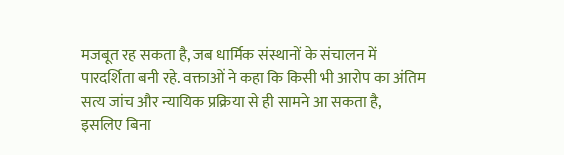मजबूत रह सकता है, जब धार्मिक संस्थानों के संचालन में पारदर्शिता बनी रहे. वक्ताओं ने कहा कि किसी भी आरोप का अंतिम सत्य जांच और न्यायिक प्रक्रिया से ही सामने आ सकता है, इसलिए बिना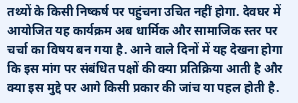तथ्यों के किसी निष्कर्ष पर पहुंचना उचित नहीं होगा. देवघर में आयोजित यह कार्यक्रम अब धार्मिक और सामाजिक स्तर पर चर्चा का विषय बन गया है. आने वाले दिनों में यह देखना होगा कि इस मांग पर संबंधित पक्षों की क्या प्रतिक्रिया आती है और क्या इस मुद्दे पर आगे किसी प्रकार की जांच या पहल होती है.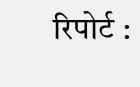रिपोर्ट :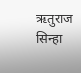ऋतुराज सिन्हा